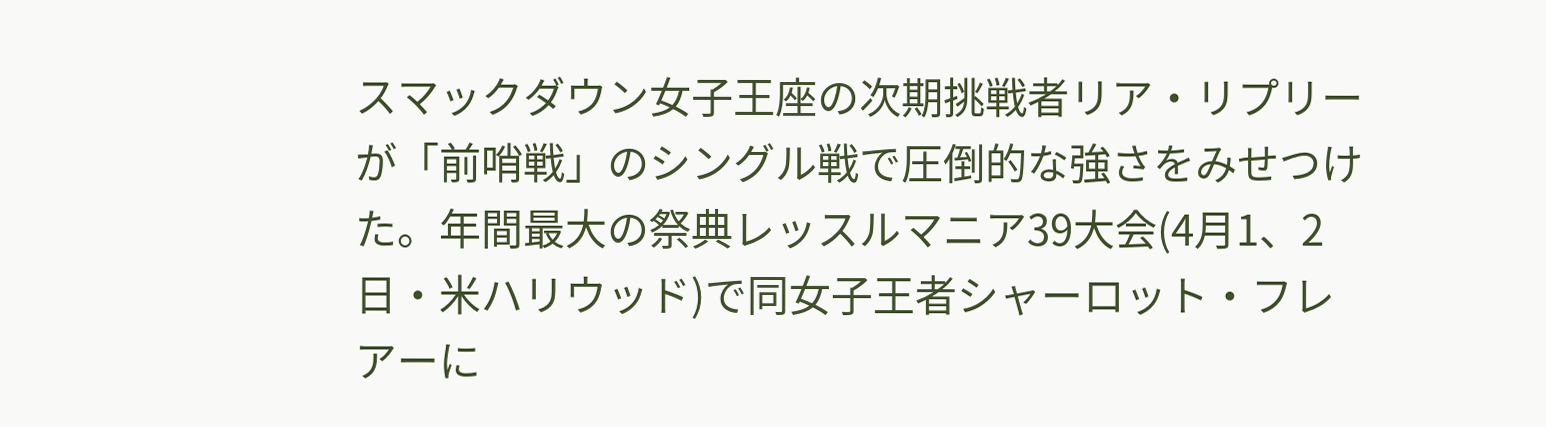スマックダウン女子王座の次期挑戦者リア・リプリーが「前哨戦」のシングル戦で圧倒的な強さをみせつけた。年間最大の祭典レッスルマニア39大会(4月1、2日・米ハリウッド)で同女子王者シャーロット・フレアーに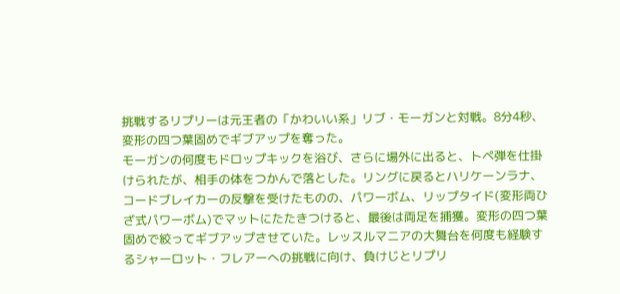挑戦するリプリーは元王者の「かわいい系」リブ・モーガンと対戦。8分4秒、変形の四つ葉固めでギブアップを奪った。
モーガンの何度もドロップキックを浴び、さらに場外に出ると、トペ弾を仕掛けられたが、相手の体をつかんで落とした。リングに戻るとハリケーンラナ、コードブレイカーの反撃を受けたものの、パワーボム、リップタイド(変形両ひざ式パワーボム)でマットにたたきつけると、最後は両足を捕獲。変形の四つ葉固めで絞ってギブアップさせていた。レッスルマニアの大舞台を何度も経験するシャーロット・フレアーへの挑戦に向け、負けじとリプリ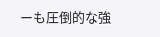ーも圧倒的な強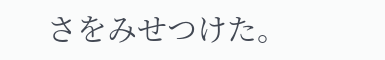さをみせつけた。